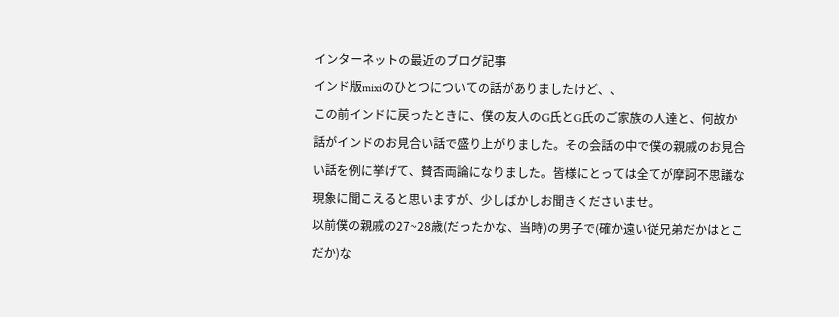インターネットの最近のブログ記事
インド版mixiのひとつについての話がありましたけど、、
この前インドに戻ったときに、僕の友人のG氏とG氏のご家族の人達と、何故か話がインドのお見合い話で盛り上がりました。その会話の中で僕の親戚のお見合い話を例に挙げて、賛否両論になりました。皆様にとっては全てが摩訶不思議な現象に聞こえると思いますが、少しばかしお聞きくださいませ。
以前僕の親戚の27~28歳(だったかな、当時)の男子で(確か遠い従兄弟だかはとこだか)な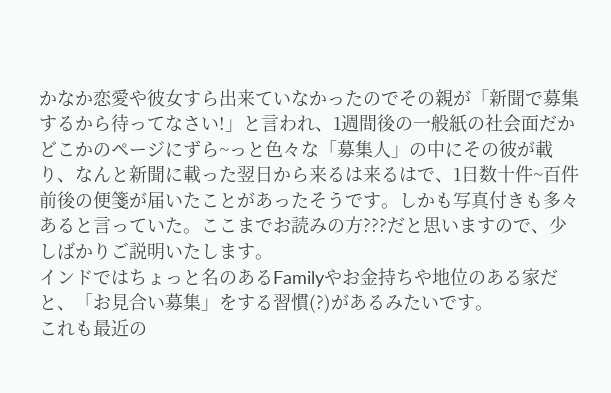かなか恋愛や彼女すら出来ていなかったのでその親が「新聞で募集するから待ってなさい!」と言われ、1週間後の一般紙の社会面だかどこかのページにずら~っと色々な「募集人」の中にその彼が載り、なんと新聞に載った翌日から来るは来るはで、1日数十件~百件前後の便箋が届いたことがあったそうです。しかも写真付きも多々あると言っていた。ここまでお読みの方???だと思いますので、少しばかりご説明いたします。
インドではちょっと名のあるFamilyやお金持ちや地位のある家だと、「お見合い募集」をする習慣(?)があるみたいです。
これも最近の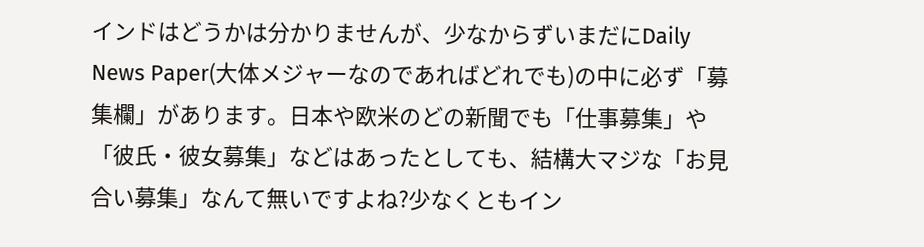インドはどうかは分かりませんが、少なからずいまだにDaily News Paper(大体メジャーなのであればどれでも)の中に必ず「募集欄」があります。日本や欧米のどの新聞でも「仕事募集」や「彼氏・彼女募集」などはあったとしても、結構大マジな「お見合い募集」なんて無いですよね?少なくともイン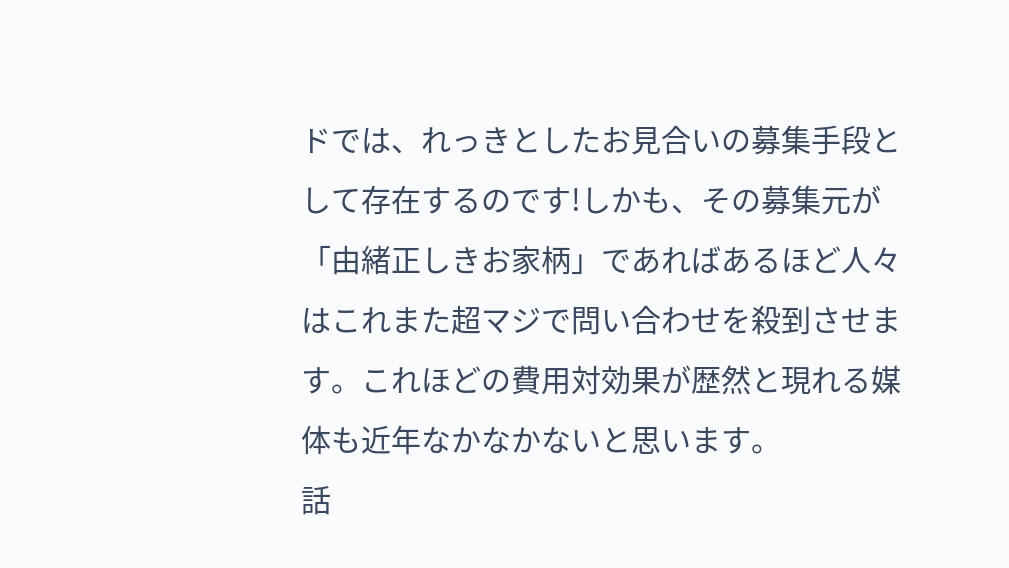ドでは、れっきとしたお見合いの募集手段として存在するのです!しかも、その募集元が「由緒正しきお家柄」であればあるほど人々はこれまた超マジで問い合わせを殺到させます。これほどの費用対効果が歴然と現れる媒体も近年なかなかないと思います。
話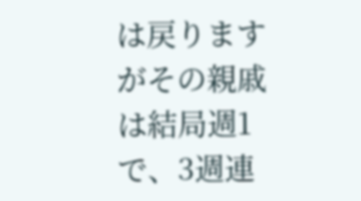は戻りますがその親戚は結局週1で、3週連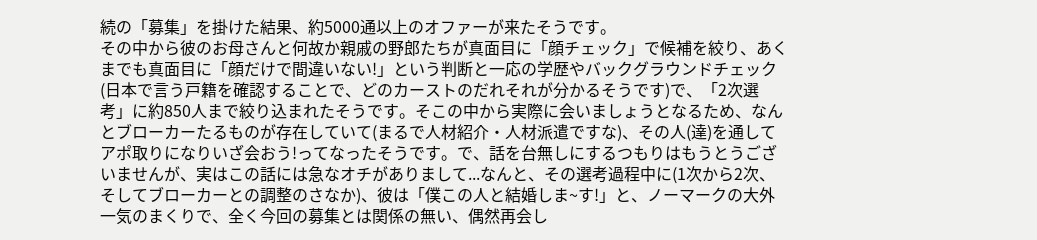続の「募集」を掛けた結果、約5000通以上のオファーが来たそうです。
その中から彼のお母さんと何故か親戚の野郎たちが真面目に「顔チェック」で候補を絞り、あくまでも真面目に「顔だけで間違いない!」という判断と一応の学歴やバックグラウンドチェック(日本で言う戸籍を確認することで、どのカーストのだれそれが分かるそうです)で、「2次選考」に約850人まで絞り込まれたそうです。そこの中から実際に会いましょうとなるため、なんとブローカーたるものが存在していて(まるで人材紹介・人材派遣ですな)、その人(達)を通してアポ取りになりいざ会おう!ってなったそうです。で、話を台無しにするつもりはもうとうございませんが、実はこの話には急なオチがありまして...なんと、その選考過程中に(1次から2次、そしてブローカーとの調整のさなか)、彼は「僕この人と結婚しま~す!」と、ノーマークの大外一気のまくりで、全く今回の募集とは関係の無い、偶然再会し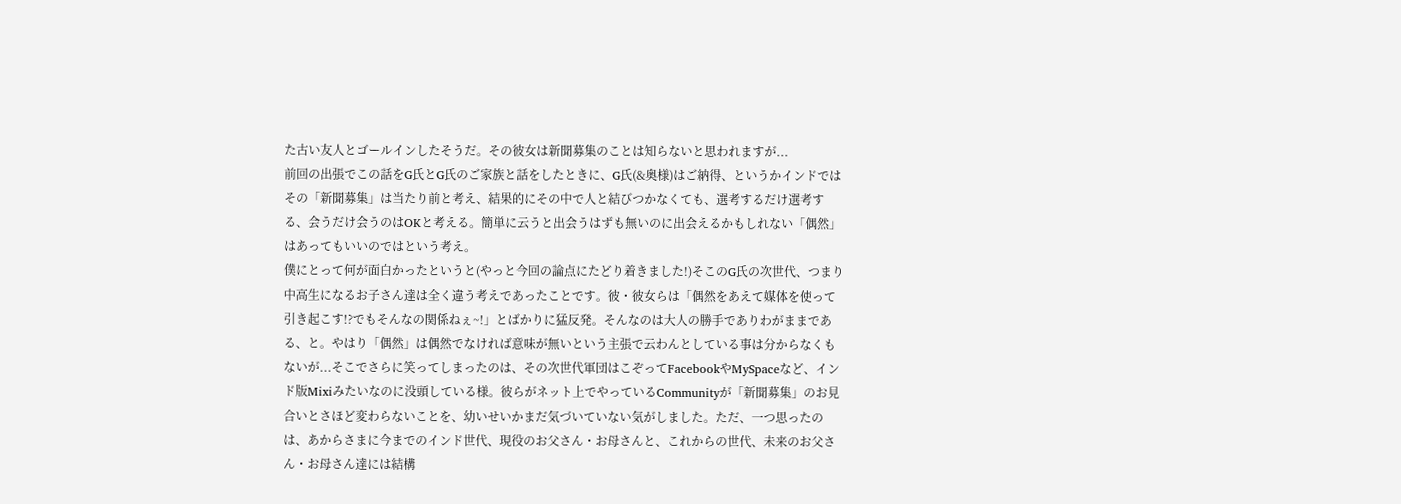た古い友人とゴールインしたそうだ。その彼女は新聞募集のことは知らないと思われますが...
前回の出張でこの話をG氏とG氏のご家族と話をしたときに、G氏(&奥様)はご納得、というかインドではその「新聞募集」は当たり前と考え、結果的にその中で人と結びつかなくても、選考するだけ選考する、会うだけ会うのはOKと考える。簡単に云うと出会うはずも無いのに出会えるかもしれない「偶然」はあってもいいのではという考え。
僕にとって何が面白かったというと(やっと今回の論点にたどり着きました!)そこのG氏の次世代、つまり中高生になるお子さん達は全く違う考えであったことです。彼・彼女らは「偶然をあえて媒体を使って引き起こす!?でもそんなの関係ねぇ~!」とばかりに猛反発。そんなのは大人の勝手でありわがままである、と。やはり「偶然」は偶然でなければ意味が無いという主張で云わんとしている事は分からなくもないが...そこでさらに笑ってしまったのは、その次世代軍団はこぞってFacebookやMySpaceなど、インド版Mixiみたいなのに没頭している様。彼らがネット上でやっているCommunityが「新聞募集」のお見合いとさほど変わらないことを、幼いせいかまだ気づいていない気がしました。ただ、一つ思ったのは、あからさまに今までのインド世代、現役のお父さん・お母さんと、これからの世代、未来のお父さん・お母さん達には結構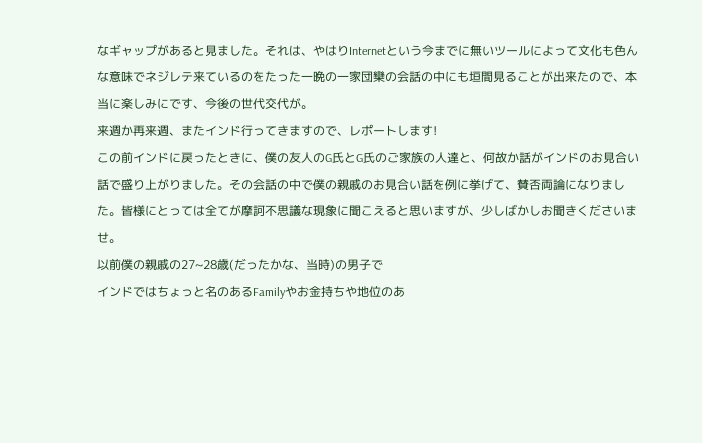なギャップがあると見ました。それは、やはりInternetという今までに無いツールによって文化も色んな意味でネジレテ来ているのをたった一晩の一家団欒の会話の中にも垣間見ることが出来たので、本当に楽しみにです、今後の世代交代が。
来週か再来週、またインド行ってきますので、レポートします!
この前インドに戻ったときに、僕の友人のG氏とG氏のご家族の人達と、何故か話がインドのお見合い話で盛り上がりました。その会話の中で僕の親戚のお見合い話を例に挙げて、賛否両論になりました。皆様にとっては全てが摩訶不思議な現象に聞こえると思いますが、少しばかしお聞きくださいませ。
以前僕の親戚の27~28歳(だったかな、当時)の男子で
インドではちょっと名のあるFamilyやお金持ちや地位のあ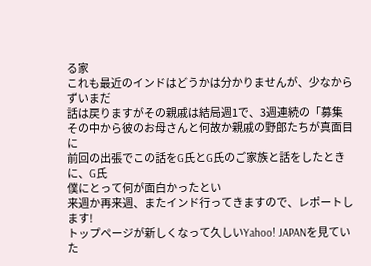る家
これも最近のインドはどうかは分かりませんが、少なからずいまだ
話は戻りますがその親戚は結局週1で、3週連続の「募集
その中から彼のお母さんと何故か親戚の野郎たちが真面目に
前回の出張でこの話をG氏とG氏のご家族と話をしたときに、G氏
僕にとって何が面白かったとい
来週か再来週、またインド行ってきますので、レポートします!
トップページが新しくなって久しいYahoo! JAPANを見ていた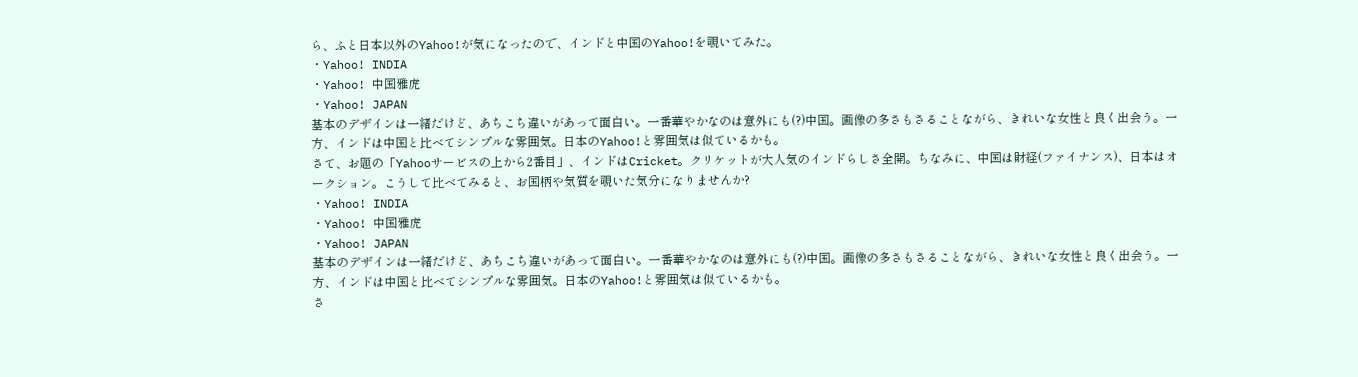ら、ふと日本以外のYahoo!が気になったので、インドと中国のYahoo!を覗いてみた。
・Yahoo! INDIA
・Yahoo! 中国雅虎
・Yahoo! JAPAN
基本のデザインは一緒だけど、あちこち違いがあって面白い。一番華やかなのは意外にも(?)中国。画像の多さもさることながら、きれいな女性と良く出会う。一方、インドは中国と比べてシンプルな雰囲気。日本のYahoo!と雰囲気は似ているかも。
さて、お題の「Yahooサービスの上から2番目」、インドはCricket。クリケットが大人気のインドらしさ全開。ちなみに、中国は財経(ファイナンス)、日本はオークション。こうして比べてみると、お国柄や気質を覗いた気分になりませんか?
・Yahoo! INDIA
・Yahoo! 中国雅虎
・Yahoo! JAPAN
基本のデザインは一緒だけど、あちこち違いがあって面白い。一番華やかなのは意外にも(?)中国。画像の多さもさることながら、きれいな女性と良く出会う。一方、インドは中国と比べてシンプルな雰囲気。日本のYahoo!と雰囲気は似ているかも。
さ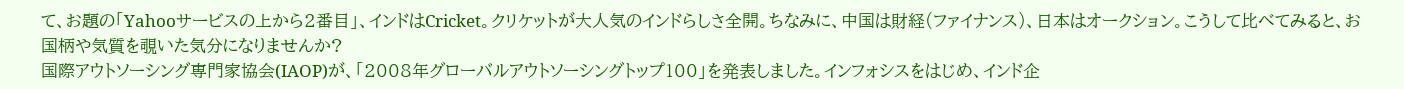て、お題の「Yahooサービスの上から2番目」、インドはCricket。クリケットが大人気のインドらしさ全開。ちなみに、中国は財経(ファイナンス)、日本はオークション。こうして比べてみると、お国柄や気質を覗いた気分になりませんか?
国際アウトソーシング専門家協会(IAOP)が、「2008年グローバルアウトソーシングトップ100」を発表しました。インフォシスをはじめ、インド企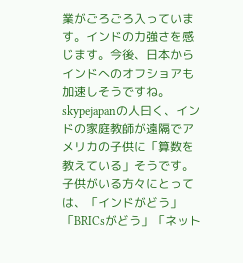業がごろごろ入っています。インドの力強さを感じます。今後、日本からインドへのオフショアも加速しそうですね。
skypejapanの人曰く、インドの家庭教師が遠隔でアメリカの子供に「算数を教えている」そうです。
子供がいる方々にとっては、「インドがどう」「BRICsがどう」「ネット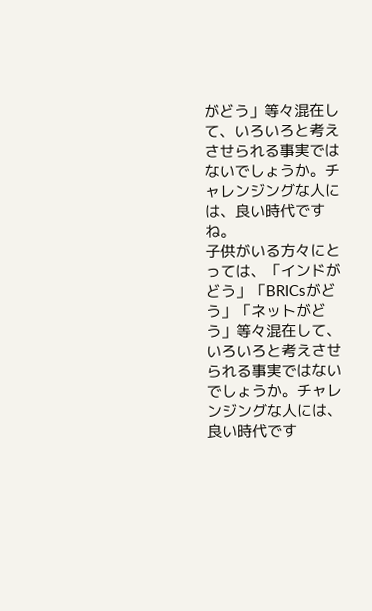がどう」等々混在して、いろいろと考えさせられる事実ではないでしょうか。チャレンジングな人には、良い時代ですね。
子供がいる方々にとっては、「インドがどう」「BRICsがどう」「ネットがどう」等々混在して、いろいろと考えさせられる事実ではないでしょうか。チャレンジングな人には、良い時代です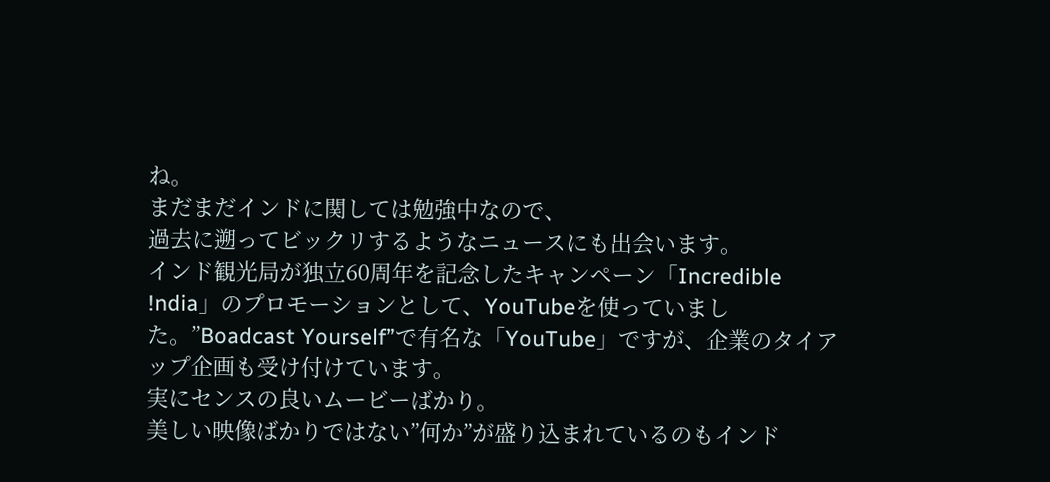ね。
まだまだインドに関しては勉強中なので、
過去に遡ってビックリするようなニュースにも出会います。
インド観光局が独立60周年を記念したキャンペーン「Incredible !ndia」のプロモーションとして、YouTubeを使っていました。”Boadcast Yourself”で有名な「YouTube」ですが、企業のタイアップ企画も受け付けています。
実にセンスの良いムービーばかり。
美しい映像ばかりではない”何か”が盛り込まれているのもインド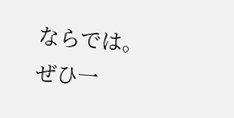ならでは。
ぜひ一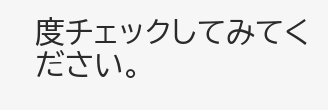度チェックしてみてください。